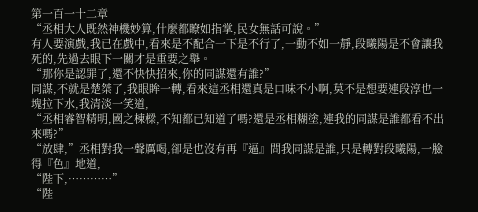第一百一十二章
“丞相大人既然神機妙算,什麼都瞭如指掌,民女無話可說。”
有人要演戲,我已在戲中,看來是不配合一下是不行了,一動不如一靜,段曦陽是不會讓我死的,先過去眼下一關才是重要之舉。
“那你是認罪了,還不快快招來,你的同謀還有誰?”
同謀,不就是楚桀了,我眼眸一轉,看來這丞相還真是口味不小啊,莫不是想要連段淳也一塊拉下水,我清淡一笑道,
“丞相睿智精明,國之棟樑,不知都已知道了嗎?還是丞相糊塗,連我的同謀是誰都看不出來嗎?”
“放肆,”丞相對我一聲厲喝,卻是也沒有再『逼』問我同謀是誰,只是轉對段曦陽,一臉得『色』地道,
“陛下,…………”
“陛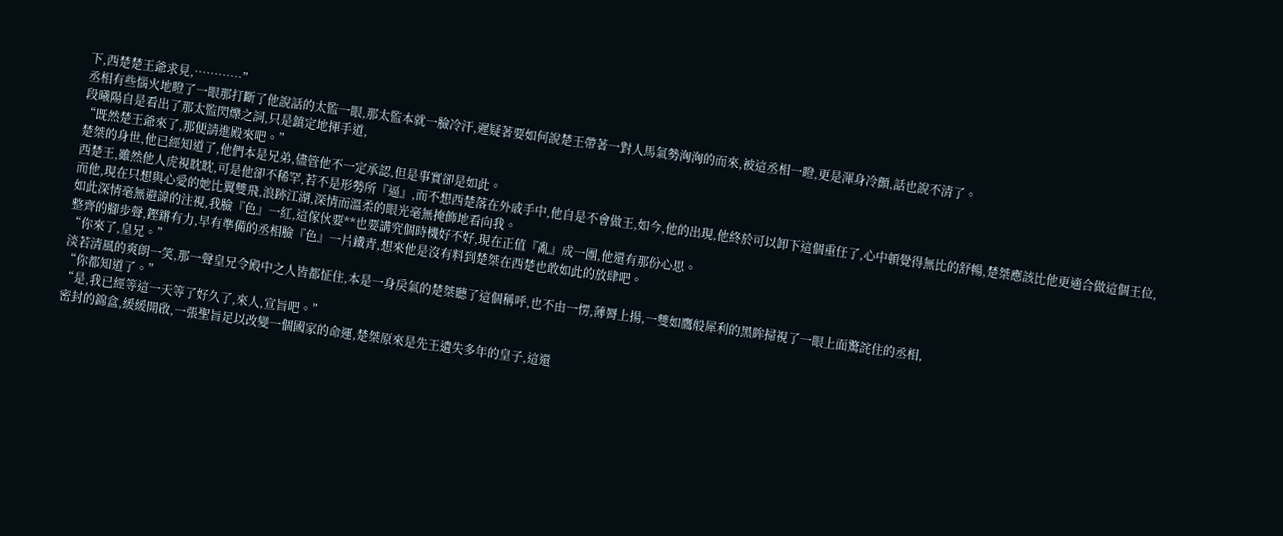下,西楚楚王爺求見,…………”
丞相有些惱火地瞪了一眼那打斷了他說話的太監一眼,那太監本就一臉冷汗,遲疑著要如何說楚王帶著一對人馬氣勢洶洶的而來,被這丞相一瞪,更是渾身冷顫,話也說不清了。
段曦陽自是看出了那太監閃爍之詞,只是鎮定地揮手道,
“既然楚王爺來了,那便請進殿來吧。”
楚桀的身世,他已經知道了,他們本是兄弟,儘管他不一定承認,但是事實卻是如此。
西楚王,雖然他人虎視眈眈,可是他卻不稀罕,若不是形勢所『逼』,而不想西楚落在外戚手中,他自是不會做王,如今,他的出現,他終於可以卸下這個重任了,心中頓覺得無比的舒暢,楚桀應該比他更適合做這個王位,而他,現在只想與心愛的她比翼雙飛,浪跡江湖,深情而溫柔的眼光毫無掩飾地看向我。
如此深情毫無避諱的注視,我臉『色』一紅,這傢伙要**也要講究個時機好不好,現在正值『亂』成一團,他還有那份心思。
整齊的腳步聲,鏗鏘有力,早有準備的丞相臉『色』一片鐵青,想來他是沒有料到楚桀在西楚也敢如此的放肆吧。
“你來了,皇兄。”
淡若清風的爽朗一笑,那一聲皇兄令殿中之人皆都怔住,本是一身戾氣的楚桀聽了這個稱呼,也不由一愣,薄脣上揚,一雙如鷹般犀利的黑眸掃視了一眼上面驚詫住的丞相,
“你都知道了。”
“是,我已經等這一天等了好久了,來人,宣旨吧。”
密封的錦盒,緩緩開啟,一張聖旨足以改變一個國家的命運,楚桀原來是先王遺失多年的皇子,這還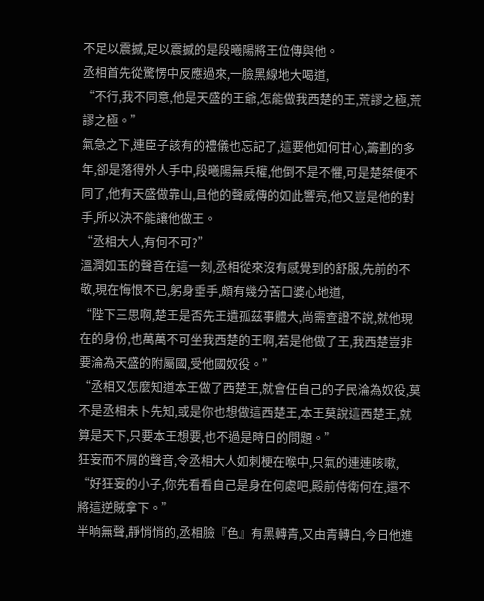不足以震撼,足以震撼的是段曦陽將王位傳與他。
丞相首先從驚愣中反應過來,一臉黑線地大喝道,
“不行,我不同意,他是天盛的王爺,怎能做我西楚的王,荒謬之極,荒謬之極。”
氣急之下,連臣子該有的禮儀也忘記了,這要他如何甘心,籌劃的多年,卻是落得外人手中,段曦陽無兵權,他倒不是不懼,可是楚桀便不同了,他有天盛做靠山,且他的聲威傳的如此響亮,他又豈是他的對手,所以決不能讓他做王。
“丞相大人,有何不可?”
溫潤如玉的聲音在這一刻,丞相從來沒有感覺到的舒服,先前的不敬,現在悔恨不已,躬身垂手,頗有幾分苦口婆心地道,
“陛下三思啊,楚王是否先王遺孤茲事體大,尚需查證不說,就他現在的身份,也萬萬不可坐我西楚的王啊,若是他做了王,我西楚豈非要淪為天盛的附屬國,受他國奴役。”
“丞相又怎麼知道本王做了西楚王,就會任自己的子民淪為奴役,莫不是丞相未卜先知,或是你也想做這西楚王,本王莫說這西楚王,就算是天下,只要本王想要,也不過是時日的問題。”
狂妄而不屑的聲音,令丞相大人如刺梗在喉中,只氣的連連咳嗽,
“好狂妄的小子,你先看看自己是身在何處吧,殿前侍衛何在,還不將這逆賊拿下。”
半晌無聲,靜悄悄的,丞相臉『色』有黑轉青,又由青轉白,今日他進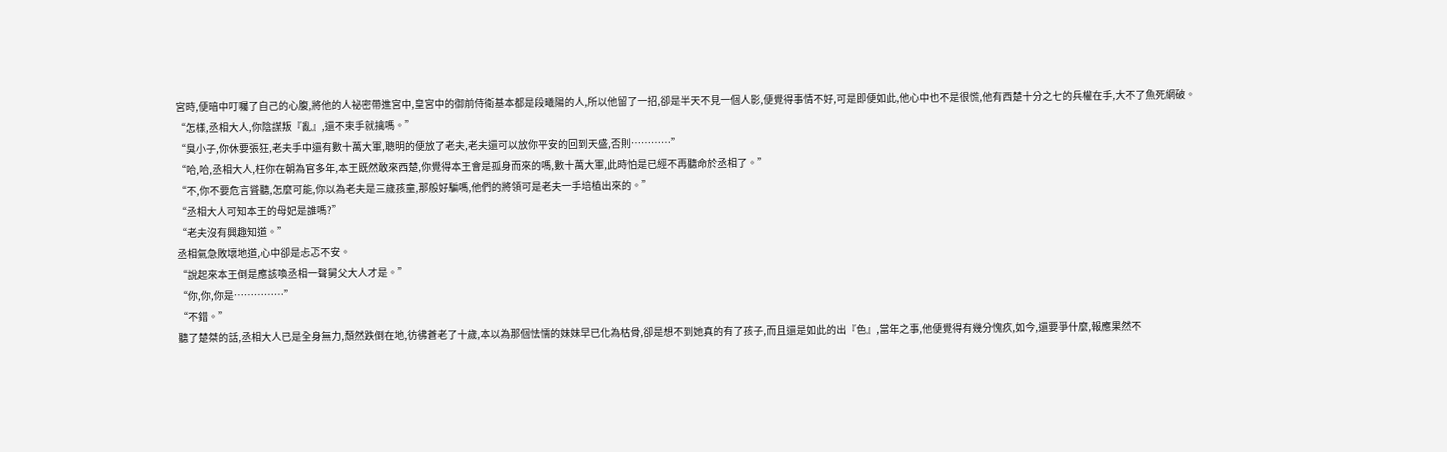宮時,便暗中叮囑了自己的心腹,將他的人祕密帶進宮中,皇宮中的御前侍衛基本都是段曦陽的人,所以他留了一招,卻是半天不見一個人影,便覺得事情不好,可是即便如此,他心中也不是很慌,他有西楚十分之七的兵權在手,大不了魚死網破。
“怎樣,丞相大人,你陰謀叛『亂』,還不束手就擒嗎。”
“臭小子,你休要張狂,老夫手中還有數十萬大軍,聰明的便放了老夫,老夫還可以放你平安的回到天盛,否則…………”
“哈,哈,丞相大人,枉你在朝為官多年,本王既然敢來西楚,你覺得本王會是孤身而來的嗎,數十萬大軍,此時怕是已經不再聽命於丞相了。”
“不,你不要危言聳聽,怎麼可能,你以為老夫是三歲孩童,那般好騙嗎,他們的將領可是老夫一手培植出來的。”
“丞相大人可知本王的母妃是誰嗎?”
“老夫沒有興趣知道。”
丞相氣急敗壞地道,心中卻是忐忑不安。
“說起來本王倒是應該喚丞相一聲舅父大人才是。”
“你,你,你是……………”
“不錯。”
聽了楚桀的話,丞相大人已是全身無力,頹然跌倒在地,彷彿蒼老了十歲,本以為那個怯懦的妹妹早已化為枯骨,卻是想不到她真的有了孩子,而且還是如此的出『色』,當年之事,他便覺得有幾分愧疚,如今,還要爭什麼,報應果然不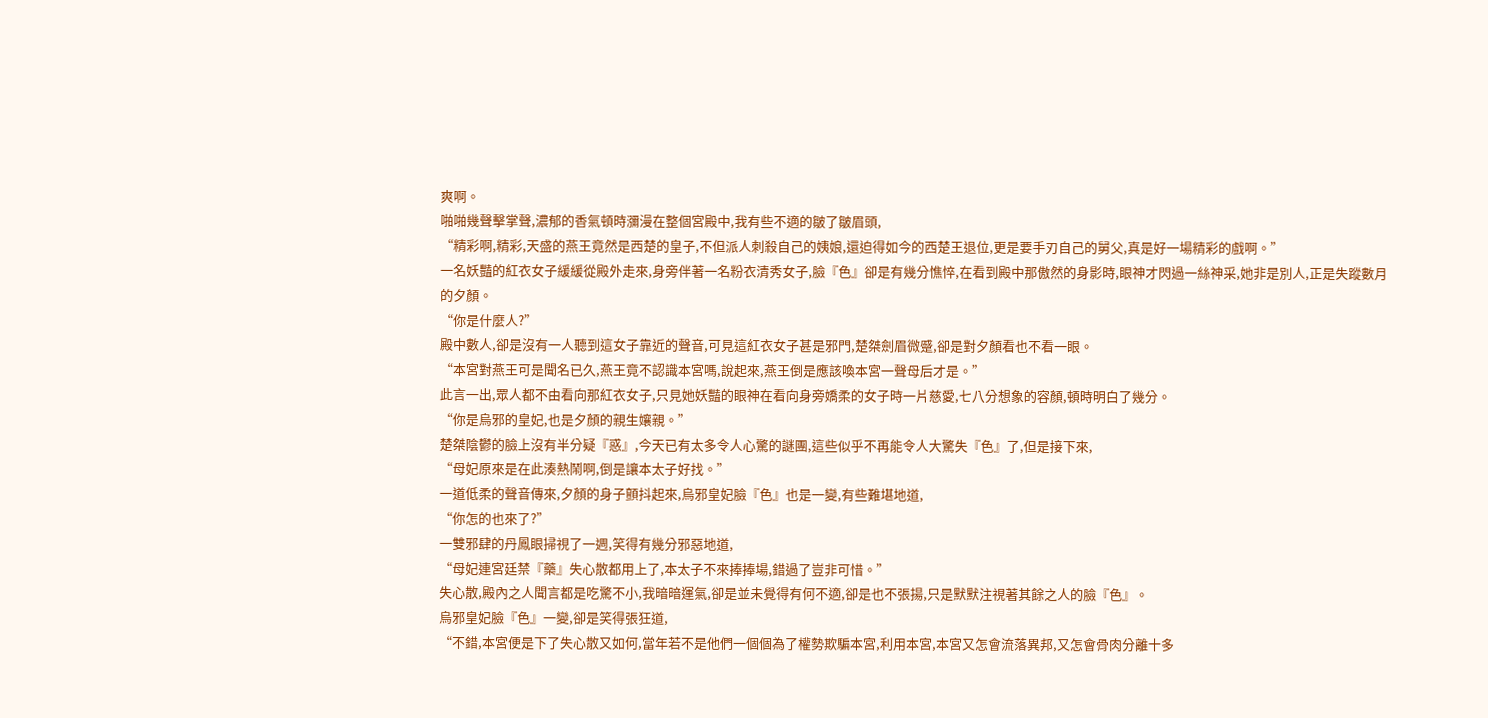爽啊。
啪啪幾聲擊掌聲,濃郁的香氣頓時瀰漫在整個宮殿中,我有些不適的皺了皺眉頭,
“精彩啊,精彩,天盛的燕王竟然是西楚的皇子,不但派人刺殺自己的姨娘,還迫得如今的西楚王退位,更是要手刃自己的舅父,真是好一場精彩的戲啊。”
一名妖豔的紅衣女子緩緩從殿外走來,身旁伴著一名粉衣清秀女子,臉『色』卻是有幾分憔悴,在看到殿中那傲然的身影時,眼神才閃過一絲神采,她非是別人,正是失蹤數月的夕顏。
“你是什麼人?”
殿中數人,卻是沒有一人聽到這女子靠近的聲音,可見這紅衣女子甚是邪門,楚桀劍眉微蹙,卻是對夕顏看也不看一眼。
“本宮對燕王可是聞名已久,燕王竟不認識本宮嗎,說起來,燕王倒是應該喚本宮一聲母后才是。”
此言一出,眾人都不由看向那紅衣女子,只見她妖豔的眼神在看向身旁嬌柔的女子時一片慈愛,七八分想象的容顏,頓時明白了幾分。
“你是烏邪的皇妃,也是夕顏的親生孃親。”
楚桀陰鬱的臉上沒有半分疑『惑』,今天已有太多令人心驚的謎團,這些似乎不再能令人大驚失『色』了,但是接下來,
“母妃原來是在此湊熱鬧啊,倒是讓本太子好找。”
一道低柔的聲音傳來,夕顏的身子顫抖起來,烏邪皇妃臉『色』也是一變,有些難堪地道,
“你怎的也來了?”
一雙邪肆的丹鳳眼掃視了一週,笑得有幾分邪惡地道,
“母妃連宮廷禁『藥』失心散都用上了,本太子不來捧捧場,錯過了豈非可惜。”
失心散,殿內之人聞言都是吃驚不小,我暗暗運氣,卻是並未覺得有何不適,卻是也不張揚,只是默默注視著其餘之人的臉『色』。
烏邪皇妃臉『色』一變,卻是笑得張狂道,
“不錯,本宮便是下了失心散又如何,當年若不是他們一個個為了權勢欺騙本宮,利用本宮,本宮又怎會流落異邦,又怎會骨肉分離十多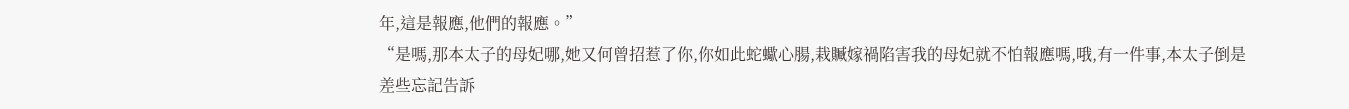年,這是報應,他們的報應。”
“是嗎,那本太子的母妃哪,她又何曾招惹了你,你如此蛇蠍心腸,栽贓嫁禍陷害我的母妃就不怕報應嗎,哦,有一件事,本太子倒是差些忘記告訴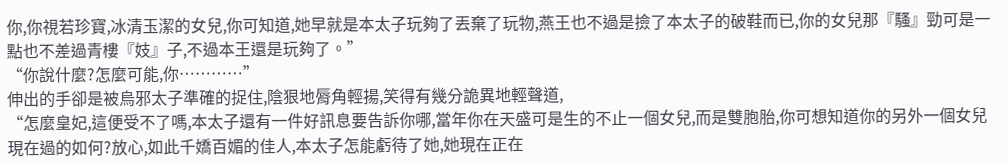你,你視若珍寶,冰清玉潔的女兒,你可知道,她早就是本太子玩夠了丟棄了玩物,燕王也不過是撿了本太子的破鞋而已,你的女兒那『騷』勁可是一點也不差過青樓『妓』子,不過本王還是玩夠了。”
“你說什麼?怎麼可能,你…………”
伸出的手卻是被烏邪太子準確的捉住,陰狠地脣角輕揚,笑得有幾分詭異地輕聲道,
“怎麼皇妃,這便受不了嗎,本太子還有一件好訊息要告訴你哪,當年你在天盛可是生的不止一個女兒,而是雙胞胎,你可想知道你的另外一個女兒現在過的如何?放心,如此千嬌百媚的佳人,本太子怎能虧待了她,她現在正在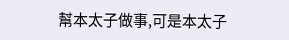幫本太子做事,可是本太子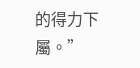的得力下屬。”